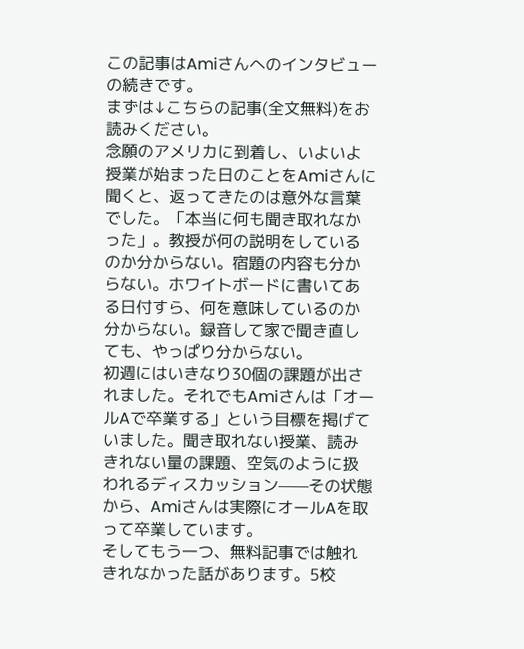この記事はAmiさんへのインタビューの続きです。
まずは↓こちらの記事(全文無料)をお読みください。
念願のアメリカに到着し、いよいよ授業が始まった日のことをAmiさんに聞くと、返ってきたのは意外な言葉でした。「本当に何も聞き取れなかった」。教授が何の説明をしているのか分からない。宿題の内容も分からない。ホワイトボードに書いてある日付すら、何を意味しているのか分からない。録音して家で聞き直しても、やっぱり分からない。
初週にはいきなり30個の課題が出されました。それでもAmiさんは「オールAで卒業する」という目標を掲げていました。聞き取れない授業、読みきれない量の課題、空気のように扱われるディスカッション——その状態から、Amiさんは実際にオールAを取って卒業しています。
そしてもう一つ、無料記事では触れきれなかった話があります。5校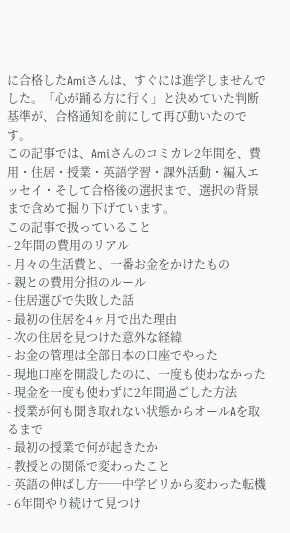に合格したAmiさんは、すぐには進学しませんでした。「心が踊る方に行く」と決めていた判断基準が、合格通知を前にして再び動いたのです。
この記事では、Amiさんのコミカレ2年間を、費用・住居・授業・英語学習・課外活動・編入エッセイ・そして合格後の選択まで、選択の背景まで含めて掘り下げています。
この記事で扱っていること
- 2年間の費用のリアル
- 月々の生活費と、一番お金をかけたもの
- 親との費用分担のルール
- 住居選びで失敗した話
- 最初の住居を4ヶ月で出た理由
- 次の住居を見つけた意外な経緯
- お金の管理は全部日本の口座でやった
- 現地口座を開設したのに、一度も使わなかった
- 現金を一度も使わずに2年間過ごした方法
- 授業が何も聞き取れない状態からオールAを取るまで
- 最初の授業で何が起きたか
- 教授との関係で変わったこと
- 英語の伸ばし方──中学ビリから変わった転機
- 6年間やり続けて見つけ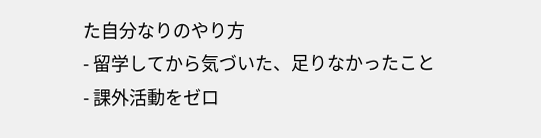た自分なりのやり方
- 留学してから気づいた、足りなかったこと
- 課外活動をゼロ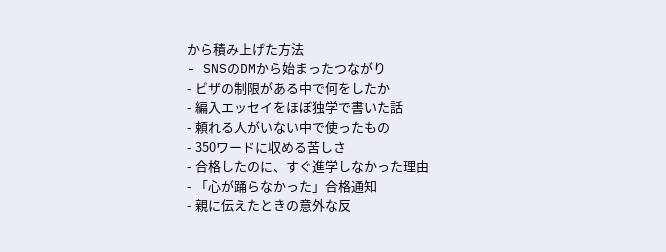から積み上げた方法
- SNSのDMから始まったつながり
- ビザの制限がある中で何をしたか
- 編入エッセイをほぼ独学で書いた話
- 頼れる人がいない中で使ったもの
- 350ワードに収める苦しさ
- 合格したのに、すぐ進学しなかった理由
- 「心が踊らなかった」合格通知
- 親に伝えたときの意外な反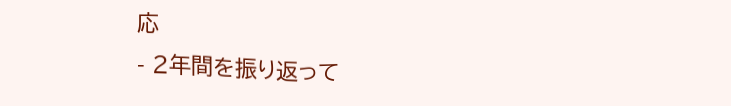応
- 2年間を振り返って